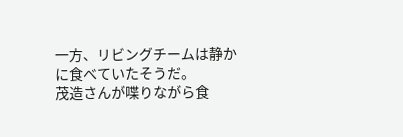一方、リビングチームは静かに食べていたそうだ。
茂造さんが喋りながら食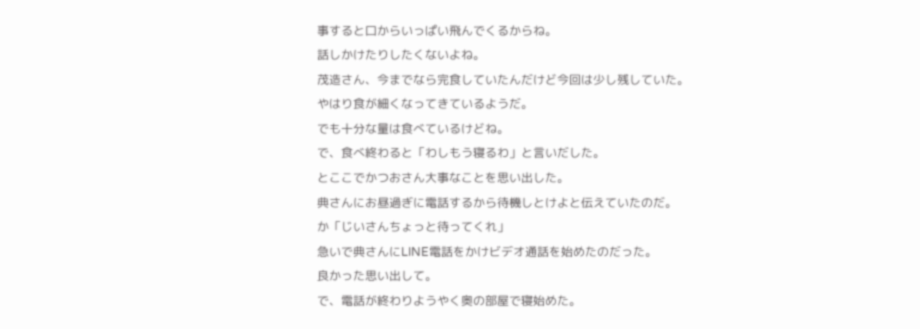事すると口からいっぱい飛んでくるからね。
話しかけたりしたくないよね。
茂造さん、今までなら完食していたんだけど今回は少し残していた。
やはり食が細くなってきているようだ。
でも十分な量は食べているけどね。
で、食べ終わると「わしもう寝るわ」と言いだした。
とここでかつおさん大事なことを思い出した。
典さんにお昼過ぎに電話するから待機しとけよと伝えていたのだ。
か「じいさんちょっと待ってくれ」
急いで典さんにLINE電話をかけビデオ通話を始めたのだった。
良かった思い出して。
で、電話が終わりようやく奥の部屋で寝始めた。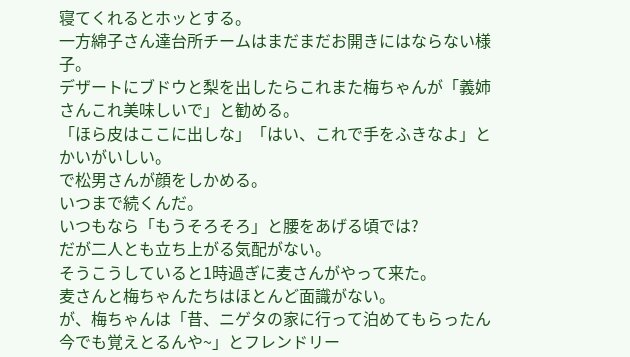寝てくれるとホッとする。
一方綿子さん達台所チームはまだまだお開きにはならない様子。
デザートにブドウと梨を出したらこれまた梅ちゃんが「義姉さんこれ美味しいで」と勧める。
「ほら皮はここに出しな」「はい、これで手をふきなよ」とかいがいしい。
で松男さんが顔をしかめる。
いつまで続くんだ。
いつもなら「もうそろそろ」と腰をあげる頃では?
だが二人とも立ち上がる気配がない。
そうこうしていると1時過ぎに麦さんがやって来た。
麦さんと梅ちゃんたちはほとんど面識がない。
が、梅ちゃんは「昔、ニゲタの家に行って泊めてもらったん今でも覚えとるんや~」とフレンドリー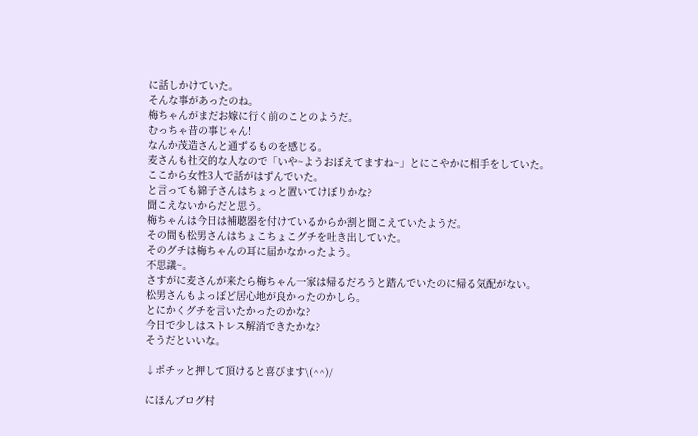に話しかけていた。
そんな事があったのね。
梅ちゃんがまだお嫁に行く前のことのようだ。
むっちゃ昔の事じゃん!
なんか茂造さんと通ずるものを感じる。
麦さんも社交的な人なので「いや~ようおぼえてますね~」とにこやかに相手をしていた。
ここから女性3人で話がはずんでいた。
と言っても綿子さんはちょっと置いてけぼりかな?
聞こえないからだと思う。
梅ちゃんは今日は補聴器を付けているからか割と聞こえていたようだ。
その間も松男さんはちょこちょこグチを吐き出していた。
そのグチは梅ちゃんの耳に届かなかったよう。
不思議~。
さすがに麦さんが来たら梅ちゃん一家は帰るだろうと踏んでいたのに帰る気配がない。
松男さんもよっぽど居心地が良かったのかしら。
とにかくグチを言いたかったのかな?
今日で少しはストレス解消できたかな?
そうだといいな。

↓ポチッと押して頂けると喜びます\(^^)/

にほんブログ村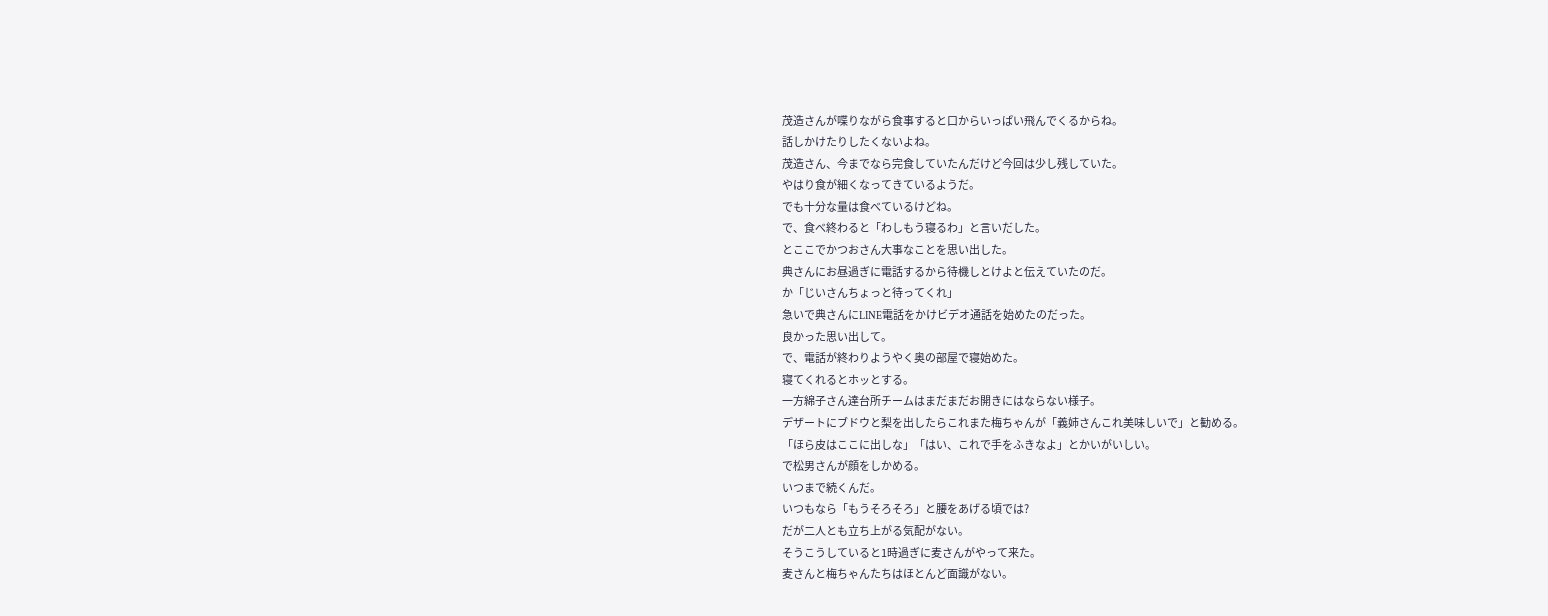茂造さんが喋りながら食事すると口からいっぱい飛んでくるからね。
話しかけたりしたくないよね。
茂造さん、今までなら完食していたんだけど今回は少し残していた。
やはり食が細くなってきているようだ。
でも十分な量は食べているけどね。
で、食べ終わると「わしもう寝るわ」と言いだした。
とここでかつおさん大事なことを思い出した。
典さんにお昼過ぎに電話するから待機しとけよと伝えていたのだ。
か「じいさんちょっと待ってくれ」
急いで典さんにLINE電話をかけビデオ通話を始めたのだった。
良かった思い出して。
で、電話が終わりようやく奥の部屋で寝始めた。
寝てくれるとホッとする。
一方綿子さん達台所チームはまだまだお開きにはならない様子。
デザートにブドウと梨を出したらこれまた梅ちゃんが「義姉さんこれ美味しいで」と勧める。
「ほら皮はここに出しな」「はい、これで手をふきなよ」とかいがいしい。
で松男さんが顔をしかめる。
いつまで続くんだ。
いつもなら「もうそろそろ」と腰をあげる頃では?
だが二人とも立ち上がる気配がない。
そうこうしていると1時過ぎに麦さんがやって来た。
麦さんと梅ちゃんたちはほとんど面識がない。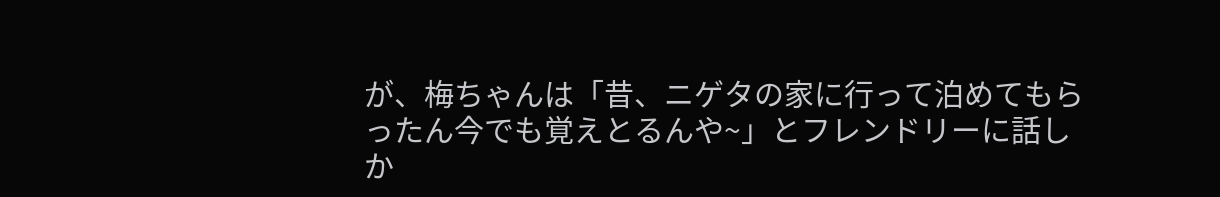が、梅ちゃんは「昔、ニゲタの家に行って泊めてもらったん今でも覚えとるんや~」とフレンドリーに話しか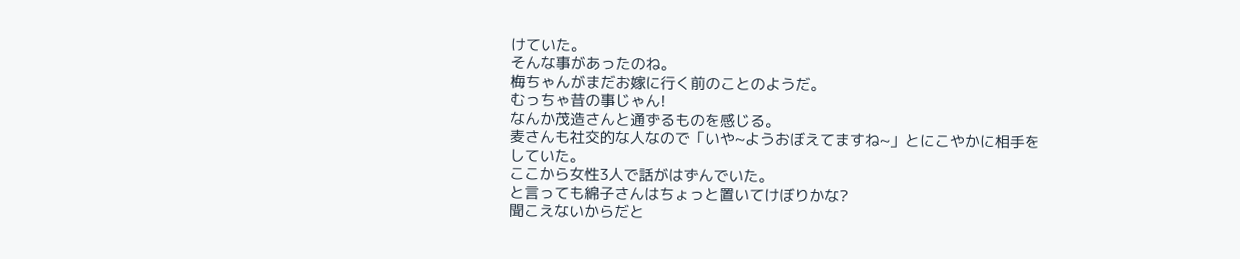けていた。
そんな事があったのね。
梅ちゃんがまだお嫁に行く前のことのようだ。
むっちゃ昔の事じゃん!
なんか茂造さんと通ずるものを感じる。
麦さんも社交的な人なので「いや~ようおぼえてますね~」とにこやかに相手をしていた。
ここから女性3人で話がはずんでいた。
と言っても綿子さんはちょっと置いてけぼりかな?
聞こえないからだと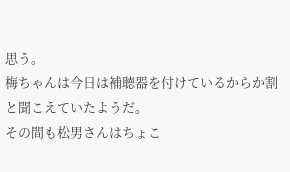思う。
梅ちゃんは今日は補聴器を付けているからか割と聞こえていたようだ。
その間も松男さんはちょこ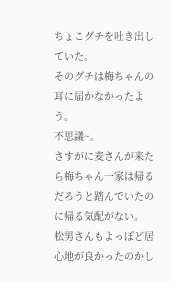ちょこグチを吐き出していた。
そのグチは梅ちゃんの耳に届かなかったよう。
不思議~。
さすがに麦さんが来たら梅ちゃん一家は帰るだろうと踏んでいたのに帰る気配がない。
松男さんもよっぽど居心地が良かったのかし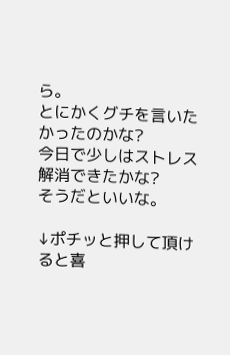ら。
とにかくグチを言いたかったのかな?
今日で少しはストレス解消できたかな?
そうだといいな。

↓ポチッと押して頂けると喜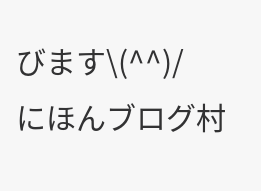びます\(^^)/
にほんブログ村